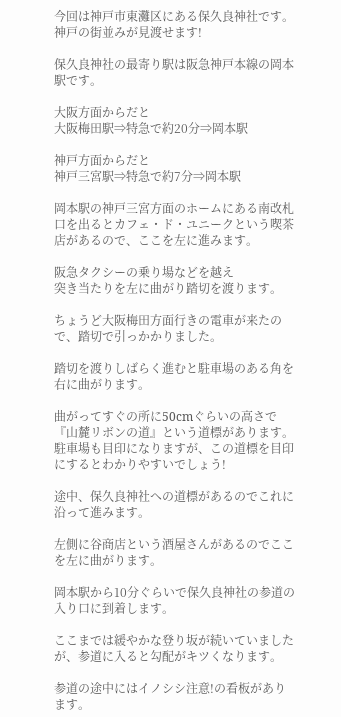今回は神戸市東灘区にある保久良神社です。
神戸の街並みが見渡せます!

保久良神社の最寄り駅は阪急神戸本線の岡本駅です。

大阪方面からだと
大阪梅田駅⇒特急で約20分⇒岡本駅

神戸方面からだと
神戸三宮駅⇒特急で約7分⇒岡本駅

岡本駅の神戸三宮方面のホームにある南改札口を出るとカフェ・ド・ユニークという喫茶店があるので、ここを左に進みます。

阪急タクシーの乗り場などを越え
突き当たりを左に曲がり踏切を渡ります。

ちょうど大阪梅田方面行きの電車が来たので、踏切で引っかかりました。

踏切を渡りしばらく進むと駐車場のある角を右に曲がります。

曲がってすぐの所に50cmぐらいの高さで『山麓リボンの道』という道標があります。
駐車場も目印になりますが、この道標を目印にするとわかりやすいでしょう!

途中、保久良神社への道標があるのでこれに沿って進みます。

左側に谷商店という酒屋さんがあるのでここを左に曲がります。

岡本駅から10分ぐらいで保久良神社の参道の入り口に到着します。

ここまでは緩やかな登り坂が続いていましたが、参道に入ると勾配がキツくなります。

参道の途中にはイノシシ注意!の看板があります。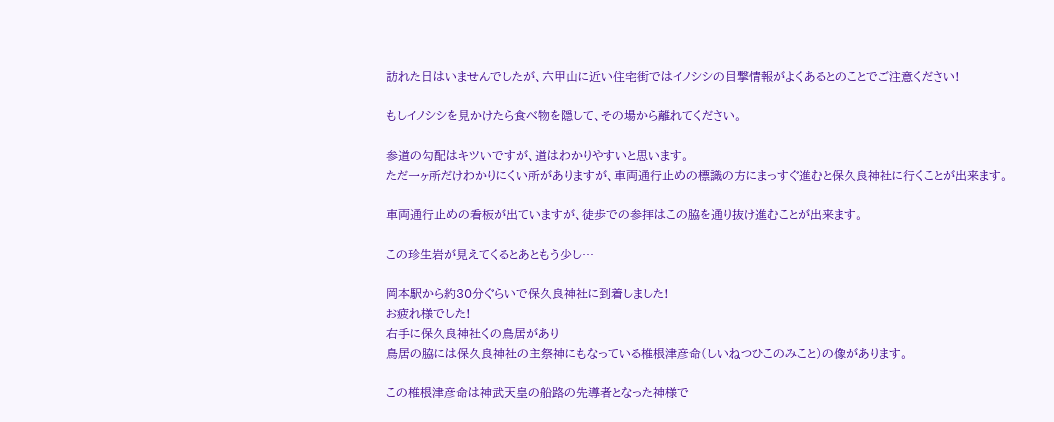訪れた日はいませんでしたが、六甲山に近い住宅街ではイノシシの目撃情報がよくあるとのことでご注意ください!

もしイノシシを見かけたら食べ物を隠して、その場から離れてください。

参道の勾配はキツいですが、道はわかりやすいと思います。
ただ一ヶ所だけわかりにくい所がありますが、車両通行止めの標識の方にまっすぐ進むと保久良神社に行くことが出来ます。

車両通行止めの看板が出ていますが、徒歩での参拝はこの脇を通り抜け進むことが出来ます。

この珍生岩が見えてくるとあともう少し…

岡本駅から約30分ぐらいで保久良神社に到着しました!
お疲れ様でした!
右手に保久良神社くの鳥居があり
鳥居の脇には保久良神社の主祭神にもなっている椎根津彦命(しいねつひこのみこと)の像があります。

この椎根津彦命は神武天皇の船路の先導者となった神様で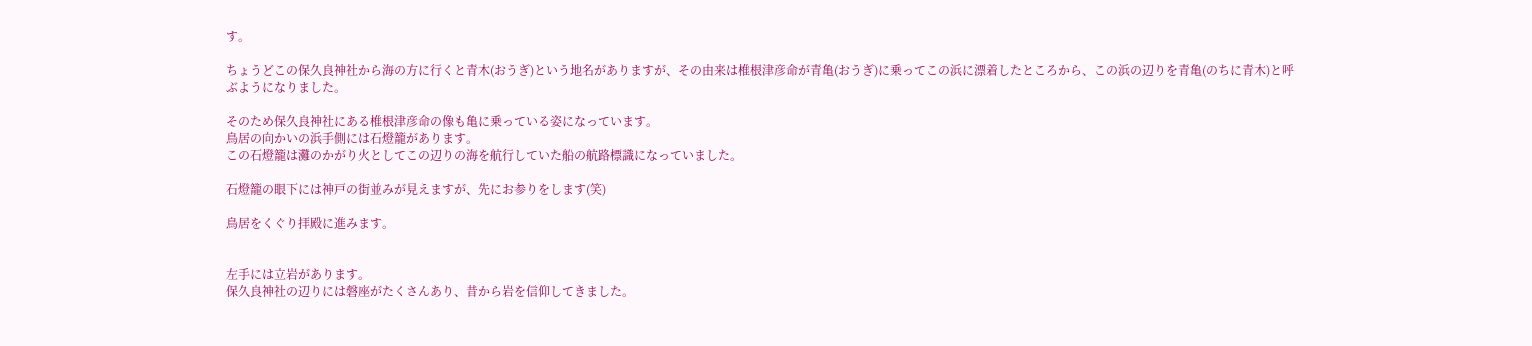す。

ちょうどこの保久良神社から海の方に行くと青木(おうぎ)という地名がありますが、その由来は椎根津彦命が青亀(おうぎ)に乗ってこの浜に漂着したところから、この浜の辺りを青亀(のちに青木)と呼ぶようになりました。

そのため保久良神社にある椎根津彦命の像も亀に乗っている姿になっています。
鳥居の向かいの浜手側には石燈籠があります。
この石燈籠は灘のかがり火としてこの辺りの海を航行していた船の航路標識になっていました。

石燈籠の眼下には神戸の街並みが見えますが、先にお参りをします(笑)

鳥居をくぐり拝殿に進みます。


左手には立岩があります。
保久良神社の辺りには磐座がたくさんあり、昔から岩を信仰してきました。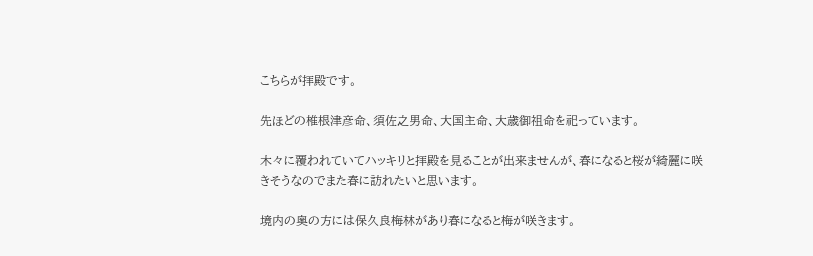こちらが拝殿です。

先ほどの椎根津彦命、須佐之男命、大国主命、大歳御祖命を祀っています。

木々に覆われていてハッキリと拝殿を見ることが出来ませんが、春になると桜が綺麗に咲きそうなのでまた春に訪れたいと思います。

境内の奥の方には保久良梅林があり春になると梅が咲きます。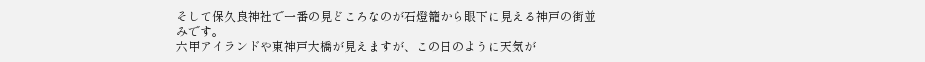そして保久良神社で一番の見どころなのが石燈籠から眼下に見える神戸の街並みです。
六甲アイランドや東神戸大橋が見えますが、この日のように天気が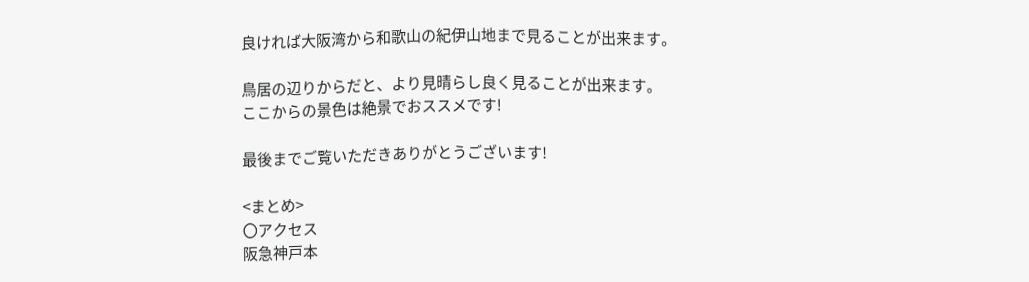良ければ大阪湾から和歌山の紀伊山地まで見ることが出来ます。

鳥居の辺りからだと、より見晴らし良く見ることが出来ます。
ここからの景色は絶景でおススメです!

最後までご覧いただきありがとうございます!

<まとめ>
〇アクセス
阪急神戸本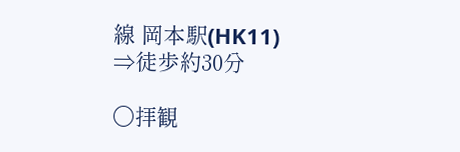線 岡本駅(HK11)
⇒徒歩約30分

〇拝観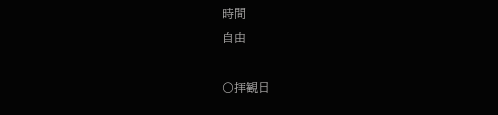時間
自由

〇拝観日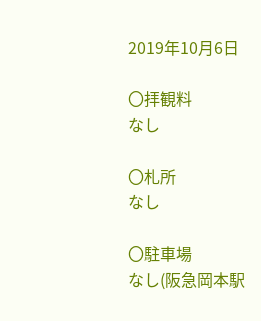2019年10月6日

〇拝観料
なし

〇札所
なし

〇駐車場
なし(阪急岡本駅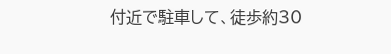付近で駐車して、徒歩約30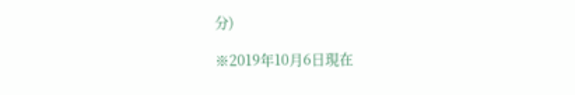分)

※2019年10月6日現在